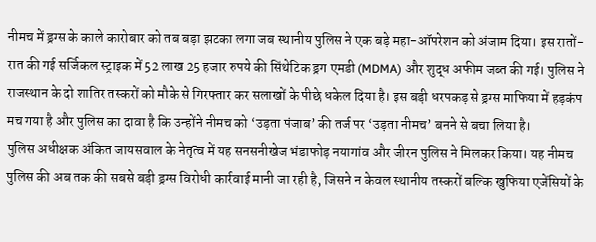नीमच में ड्रग्स के काले कारोबार को तब बड़ा झटका लगा जब स्थानीय पुलिस ने एक बड़े महा-ऑपरेशन को अंजाम दिया। इस रातों-रात की गई सर्जिकल स्ट्राइक में 52 लाख 25 हजार रुपये की सिंथेटिक ड्रग एमडी (MDMA) और शुद्ध अफीम जब्त की गई। पुलिस ने राजस्थान के दो शातिर तस्करों को मौके से गिरफ्तार कर सलाखों के पीछे धकेल दिया है। इस बड़ी धरपकड़ से ड्रग्स माफिया में हड़कंप मच गया है और पुलिस का दावा है कि उन्होंने नीमच को ‘उड़ता पंजाब’ की तर्ज पर ‘उड़ता नीमच’ बनने से बचा लिया है।
पुलिस अधीक्षक अंकित जायसवाल के नेतृत्व में यह सनसनीखेज भंडाफोड़ नयागांव और जीरन पुलिस ने मिलकर किया। यह नीमच पुलिस की अब तक की सबसे बड़ी ड्रग्स विरोधी कार्रवाई मानी जा रही है, जिसने न केवल स्थानीय तस्करों बल्कि खुफिया एजेंसियों के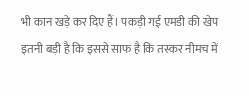भी कान खड़े कर दिए हैं। पकड़ी गई एमडी की खेप इतनी बड़ी है कि इससे साफ है कि तस्कर नीमच में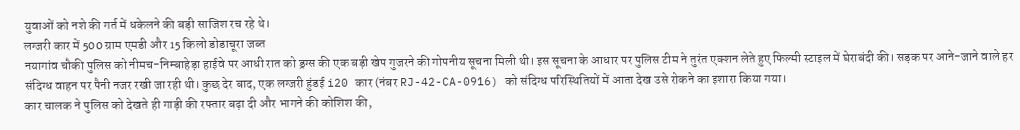युवाओं को नशे की गर्त में धकेलने की बड़ी साजिश रच रहे थे।
लग्जरी कार में 500 ग्राम एमडी और 15 किलो डोडाचूरा जब्त
नयागांव चौकी पुलिस को नीमच-निम्बाहेड़ा हाईवे पर आधी रात को ड्रग्स की एक बड़ी खेप गुजरने की गोपनीय सूचना मिली थी। इस सूचना के आधार पर पुलिस टीम ने तुरंत एक्शन लेते हुए फिल्मी स्टाइल में घेराबंदी की। सड़क पर आने-जाने वाले हर संदिग्ध वाहन पर पैनी नजर रखी जा रही थी। कुछ देर बाद, एक लग्जरी हुंडई i20 कार (नंबर RJ-42-CA-0916) को संदिग्ध परिस्थितियों में आता देख उसे रोकने का इशारा किया गया।
कार चालक ने पुलिस को देखते ही गाड़ी की रफ्तार बढ़ा दी और भागने की कोशिश की,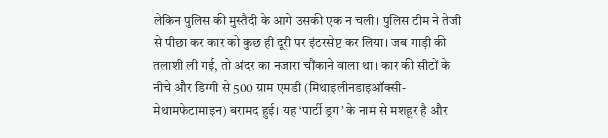लेकिन पुलिस की मुस्तैदी के आगे उसकी एक न चली। पुलिस टीम ने तेजी से पीछा कर कार को कुछ ही दूरी पर इंटरसेप्ट कर लिया। जब गाड़ी की तलाशी ली गई, तो अंदर का नजारा चौंकाने वाला था। कार की सीटों के नीचे और डिग्गी से 500 ग्राम एमडी (मिथाइलीनडाइऑक्सी-मेथामफेटामाइन) बरामद हुई। यह ‘पार्टी ड्रग’ के नाम से मशहूर है और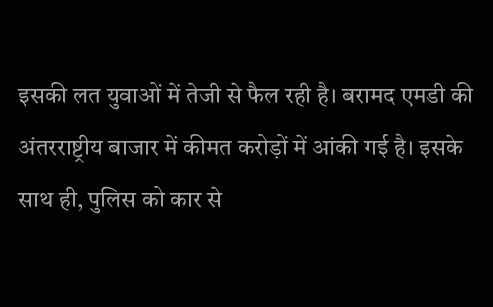इसकी लत युवाओं में तेजी से फैल रही है। बरामद एमडी की अंतरराष्ट्रीय बाजार में कीमत करोड़ों में आंकी गई है। इसके साथ ही, पुलिस को कार से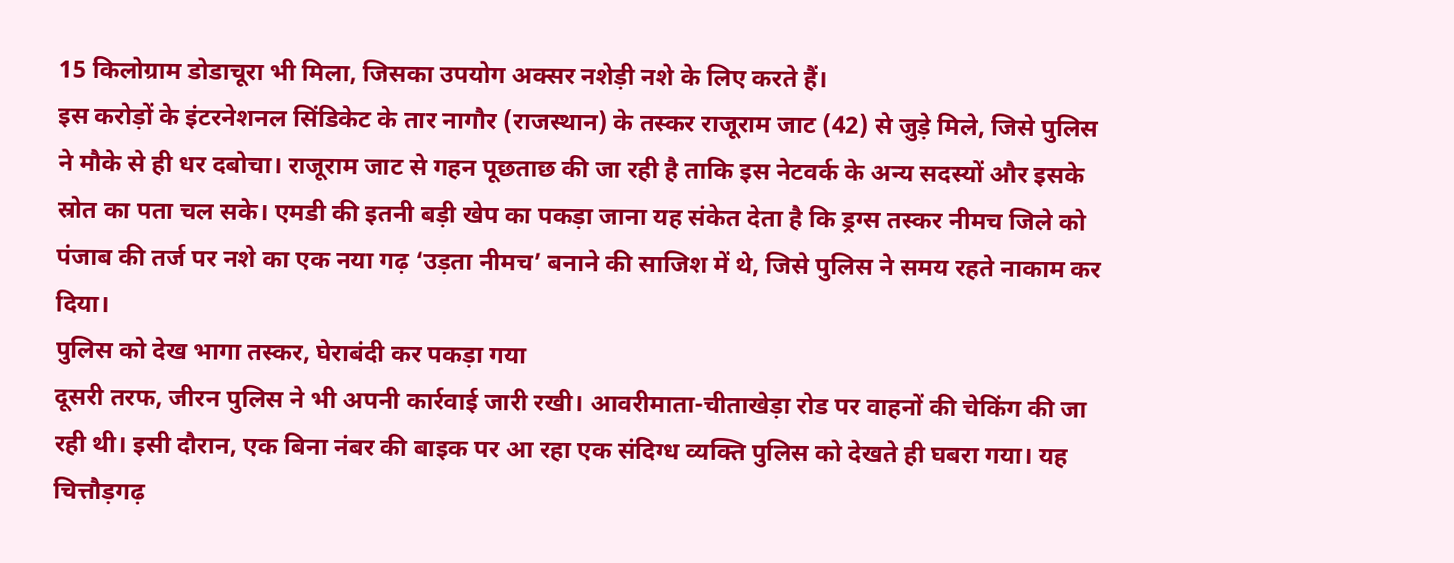15 किलोग्राम डोडाचूरा भी मिला, जिसका उपयोग अक्सर नशेड़ी नशे के लिए करते हैं।
इस करोड़ों के इंटरनेशनल सिंडिकेट के तार नागौर (राजस्थान) के तस्कर राजूराम जाट (42) से जुड़े मिले, जिसे पुलिस ने मौके से ही धर दबोचा। राजूराम जाट से गहन पूछताछ की जा रही है ताकि इस नेटवर्क के अन्य सदस्यों और इसके स्रोत का पता चल सके। एमडी की इतनी बड़ी खेप का पकड़ा जाना यह संकेत देता है कि ड्रग्स तस्कर नीमच जिले को पंजाब की तर्ज पर नशे का एक नया गढ़ ‘उड़ता नीमच’ बनाने की साजिश में थे, जिसे पुलिस ने समय रहते नाकाम कर दिया।
पुलिस को देख भागा तस्कर, घेराबंदी कर पकड़ा गया
दूसरी तरफ, जीरन पुलिस ने भी अपनी कार्रवाई जारी रखी। आवरीमाता-चीताखेड़ा रोड पर वाहनों की चेकिंग की जा रही थी। इसी दौरान, एक बिना नंबर की बाइक पर आ रहा एक संदिग्ध व्यक्ति पुलिस को देखते ही घबरा गया। यह चित्तौड़गढ़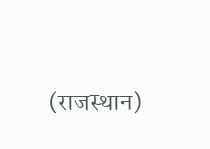(राजस्थान)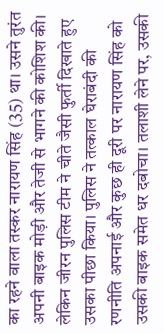का रहने वाला तस्कर नारायण सिंह (35) था। उसने तुरंत अपनी बाइक मोड़ी और तेजी से भागने की कोशिश की।
लेकिन जीरन पुलिस टीम ने चीते जैसी फुर्ती दिखाते हुए उसका पीछा किया। पुलिस ने तत्काल घेराबंदी की रणनीति अपनाई और कुछ ही दूरी पर नारायण सिंह को उसकी बाइक समेत धर दबोचा। तलाशी लेने पर, उसकी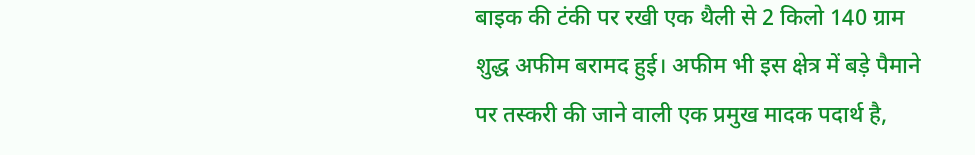बाइक की टंकी पर रखी एक थैली से 2 किलो 140 ग्राम शुद्ध अफीम बरामद हुई। अफीम भी इस क्षेत्र में बड़े पैमाने पर तस्करी की जाने वाली एक प्रमुख मादक पदार्थ है,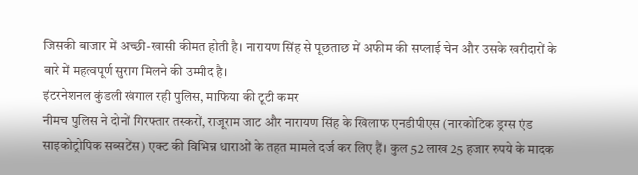जिसकी बाजार में अच्छी-खासी कीमत होती है। नारायण सिंह से पूछताछ में अफीम की सप्लाई चेन और उसके खरीदारों के बारे में महत्वपूर्ण सुराग मिलने की उम्मीद है।
इंटरनेशनल कुंडली खंगाल रही पुलिस, माफिया की टूटी कमर
नीमच पुलिस ने दोनों गिरफ्तार तस्करों, राजूराम जाट और नारायण सिंह के खिलाफ एनडीपीएस (नारकोटिक ड्रग्स एंड साइकोट्रोपिक सब्सटेंस) एक्ट की विभिन्न धाराओं के तहत मामले दर्ज कर लिए हैं। कुल 52 लाख 25 हजार रुपये के मादक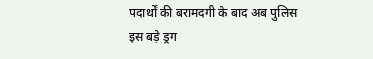पदार्थों की बरामदगी के बाद अब पुलिस इस बड़े ड्रग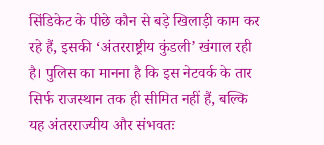सिंडिकेट के पीछे कौन से बड़े खिलाड़ी काम कर रहे हैं, इसकी ‘अंतरराष्ट्रीय कुंडली’ खंगाल रही है। पुलिस का मानना है कि इस नेटवर्क के तार सिर्फ राजस्थान तक ही सीमित नहीं हैं, बल्कि यह अंतरराज्यीय और संभवतः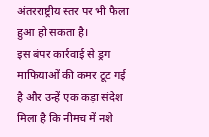अंतरराष्ट्रीय स्तर पर भी फैला हुआ हो सकता है।
इस बंपर कार्रवाई से ड्रग माफियाओं की कमर टूट गई है और उन्हें एक कड़ा संदेश मिला है कि नीमच में नशे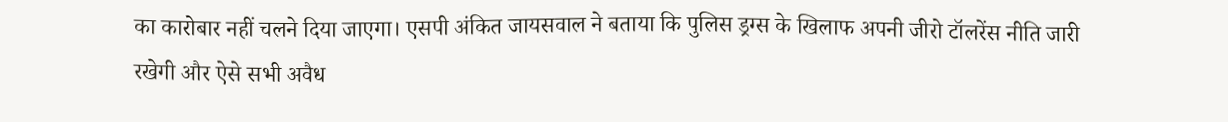का कारोबार नहीं चलने दिया जाएगा। एसपी अंकित जायसवाल ने बताया कि पुलिस ड्रग्स के खिलाफ अपनी जीरो टॉलरेंस नीति जारी रखेगी और ऐसे सभी अवैध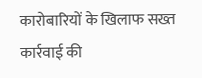कारोबारियों के खिलाफ सख्त कार्रवाई की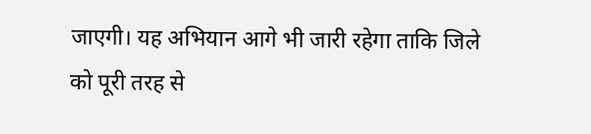जाएगी। यह अभियान आगे भी जारी रहेगा ताकि जिले को पूरी तरह से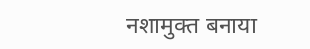नशामुक्त बनाया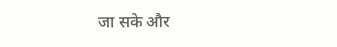जा सके और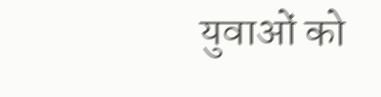युवाओं को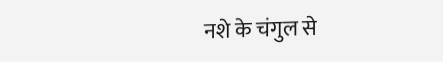नशे के चंगुल से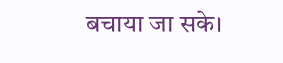बचाया जा सके।